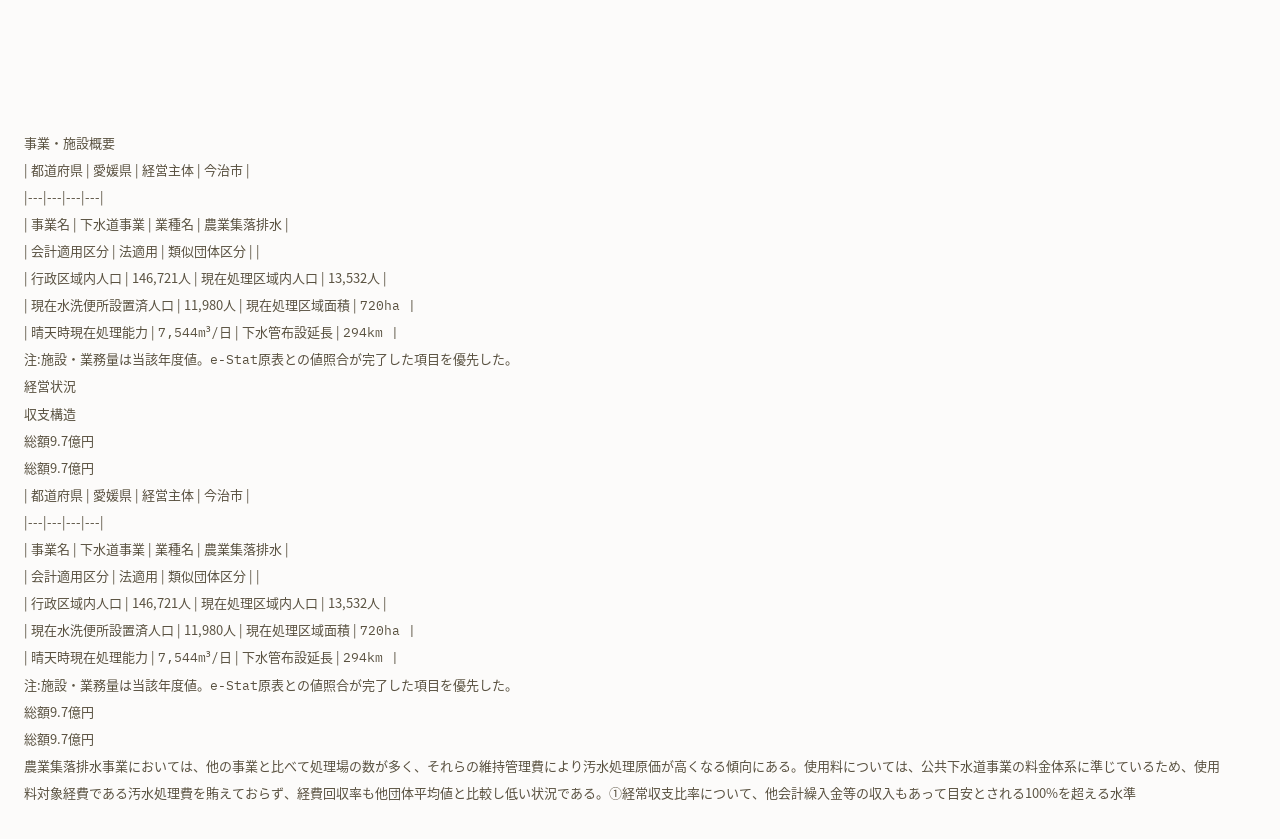事業・施設概要
| 都道府県 | 愛媛県 | 経営主体 | 今治市 |
|---|---|---|---|
| 事業名 | 下水道事業 | 業種名 | 農業集落排水 |
| 会計適用区分 | 法適用 | 類似団体区分 | |
| 行政区域内人口 | 146,721人 | 現在処理区域内人口 | 13,532人 |
| 現在水洗便所設置済人口 | 11,980人 | 現在処理区域面積 | 720ha |
| 晴天時現在処理能力 | 7,544m³/日 | 下水管布設延長 | 294km |
注:施設・業務量は当該年度値。e-Stat原表との値照合が完了した項目を優先した。
経営状況
収支構造
総額9.7億円
総額9.7億円
| 都道府県 | 愛媛県 | 経営主体 | 今治市 |
|---|---|---|---|
| 事業名 | 下水道事業 | 業種名 | 農業集落排水 |
| 会計適用区分 | 法適用 | 類似団体区分 | |
| 行政区域内人口 | 146,721人 | 現在処理区域内人口 | 13,532人 |
| 現在水洗便所設置済人口 | 11,980人 | 現在処理区域面積 | 720ha |
| 晴天時現在処理能力 | 7,544m³/日 | 下水管布設延長 | 294km |
注:施設・業務量は当該年度値。e-Stat原表との値照合が完了した項目を優先した。
総額9.7億円
総額9.7億円
農業集落排水事業においては、他の事業と比べて処理場の数が多く、それらの維持管理費により汚水処理原価が高くなる傾向にある。使用料については、公共下水道事業の料金体系に準じているため、使用料対象経費である汚水処理費を賄えておらず、経費回収率も他団体平均値と比較し低い状況である。①経常収支比率について、他会計繰入金等の収入もあって目安とされる100%を超える水準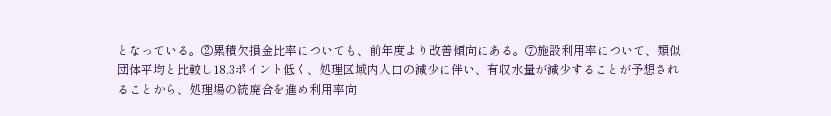となっている。②累積欠損金比率についても、前年度より改善傾向にある。⑦施設利用率について、類似団体平均と比較し18.3ポイント低く、処理区域内人口の減少に伴い、有収水量が減少することが予想されることから、処理場の統廃合を進め利用率向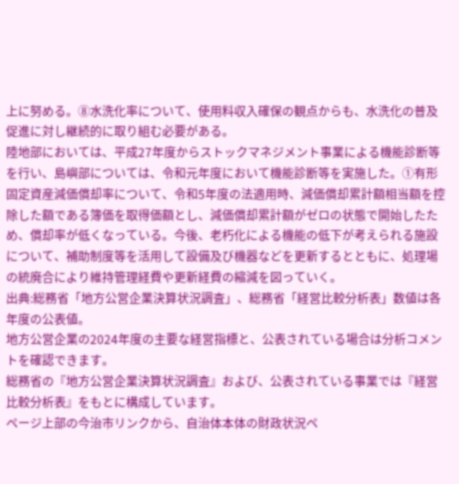上に努める。⑧水洗化率について、使用料収入確保の観点からも、水洗化の普及促進に対し継続的に取り組む必要がある。
陸地部においては、平成27年度からストックマネジメント事業による機能診断等を行い、島嶼部については、令和元年度において機能診断等を実施した。①有形固定資産減価償却率について、令和5年度の法適用時、減価償却累計額相当額を控除した額である簿価を取得価額とし、減価償却累計額がゼロの状態で開始したため、償却率が低くなっている。今後、老朽化による機能の低下が考えられる施設について、補助制度等を活用して設備及び機器などを更新するとともに、処理場の統廃合により維持管理経費や更新経費の縮減を図っていく。
出典:総務省「地方公営企業決算状況調査」、総務省「経営比較分析表」数値は各年度の公表値。
地方公営企業の2024年度の主要な経営指標と、公表されている場合は分析コメントを確認できます。
総務省の『地方公営企業決算状況調査』および、公表されている事業では『経営比較分析表』をもとに構成しています。
ページ上部の今治市リンクから、自治体本体の財政状況ペ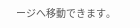ージへ移動できます。